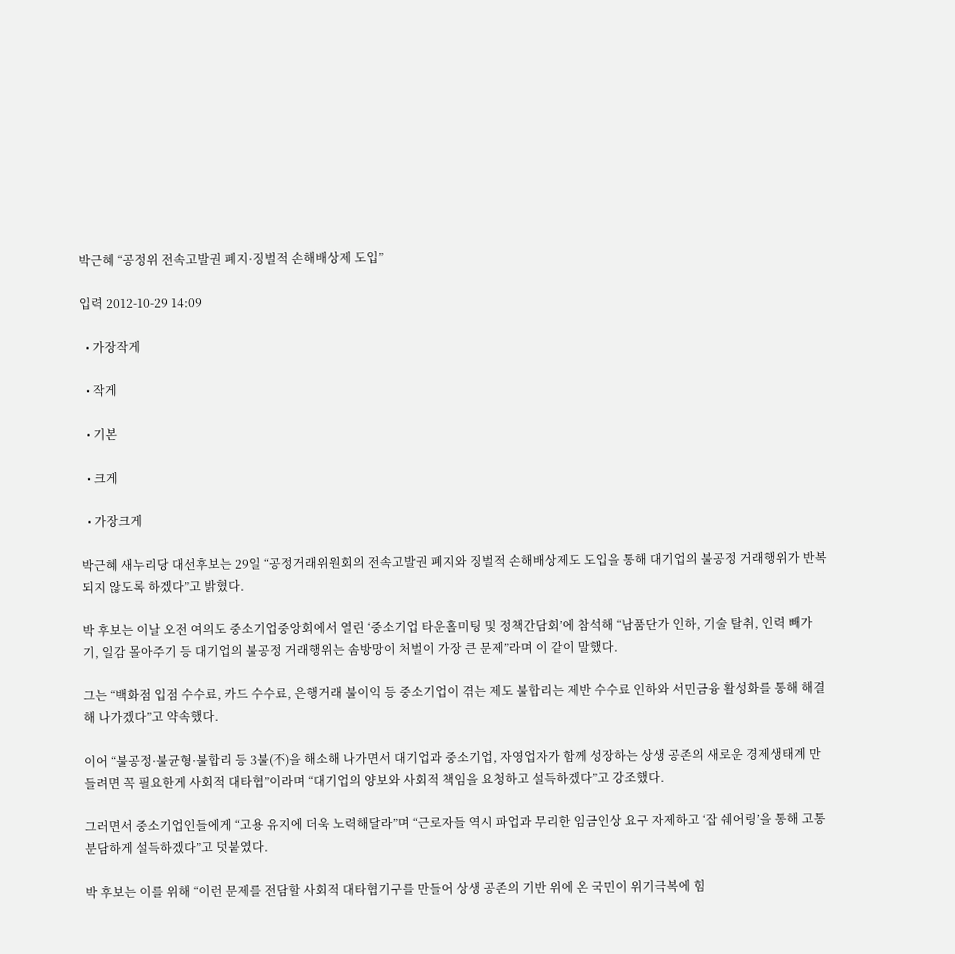박근혜 “공정위 전속고발권 폐지·징벌적 손해배상제 도입”

입력 2012-10-29 14:09

  • 가장작게

  • 작게

  • 기본

  • 크게

  • 가장크게

박근혜 새누리당 대선후보는 29일 “공정거래위원회의 전속고발권 폐지와 징벌적 손해배상제도 도입을 통해 대기업의 불공정 거래행위가 반복되지 않도록 하겠다”고 밝혔다.

박 후보는 이날 오전 여의도 중소기업중앙회에서 열린 ‘중소기업 타운홀미팅 및 정책간담회’에 참석해 “남품단가 인하, 기술 탈취, 인력 빼가기, 일감 몰아주기 등 대기업의 불공정 거래행위는 솜방망이 처벌이 가장 큰 문제”라며 이 같이 말했다.

그는 “백화점 입점 수수료, 카드 수수료, 은행거래 불이익 등 중소기업이 겪는 제도 불합리는 제반 수수료 인하와 서민금융 활성화를 통해 해결해 나가겠다”고 약속했다.

이어 “불공정·불균형·불합리 등 3불(不)을 해소해 나가면서 대기업과 중소기업, 자영업자가 함께 성장하는 상생 공존의 새로운 경제생태계 만들려면 꼭 필요한게 사회적 대타협”이라며 “대기업의 양보와 사회적 책임을 요청하고 설득하겠다”고 강조했다.

그러면서 중소기업인들에게 “고용 유지에 더욱 노력해달라”며 “근로자들 역시 파업과 무리한 임금인상 요구 자제하고 ‘잡 쉐어링’을 통해 고통 분담하게 설득하겠다”고 덧붙였다.

박 후보는 이를 위해 “이런 문제를 전담할 사회적 대타협기구를 만들어 상생 공존의 기반 위에 온 국민이 위기극복에 힘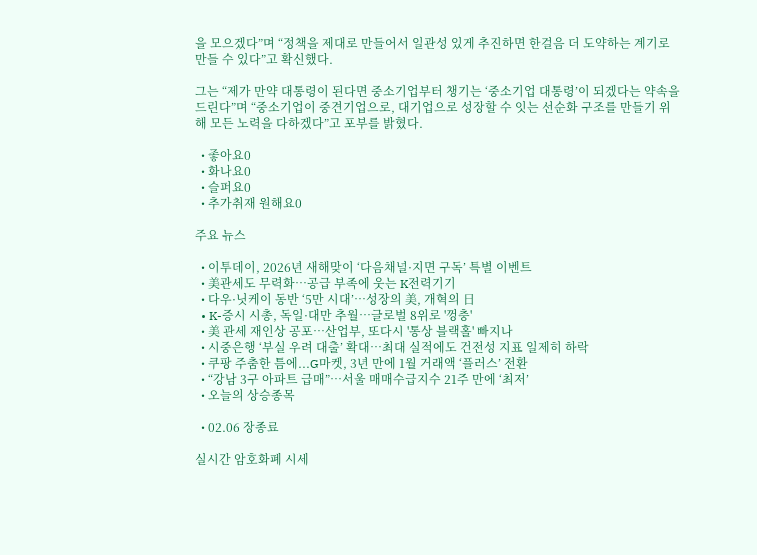을 모으겠다”며 “정책을 제대로 만들어서 일관성 있게 추진하면 한걸음 더 도약하는 계기로 만들 수 있다”고 확신했다.

그는 “제가 만약 대통령이 된다면 중소기업부터 챙기는 ‘중소기업 대통령’이 되겠다는 약속을 드린다”며 “중소기업이 중견기업으로, 대기업으로 성장할 수 잇는 선순화 구조를 만들기 위해 모든 노력을 다하겠다”고 포부를 밝혔다.

  • 좋아요0
  • 화나요0
  • 슬퍼요0
  • 추가취재 원해요0

주요 뉴스

  • 이투데이, 2026년 새해맞이 ‘다음채널·지면 구독’ 특별 이벤트
  • 美관세도 무력화…공급 부족에 웃는 K전력기기
  • 다우·닛케이 동반 ‘5만 시대’⋯성장의 美, 개혁의 日
  • K-증시 시총, 독일·대만 추월…글로벌 8위로 '껑충'
  • 美 관세 재인상 공포⋯산업부, 또다시 '통상 블랙홀' 빠지나
  • 시중은행 ‘부실 우려 대출’ 확대…최대 실적에도 건전성 지표 일제히 하락
  • 쿠팡 주춤한 틈에...G마켓, 3년 만에 1월 거래액 ‘플러스’ 전환
  • “강남 3구 아파트 급매”…서울 매매수급지수 21주 만에 ‘최저’
  • 오늘의 상승종목

  • 02.06 장종료

실시간 암호화폐 시세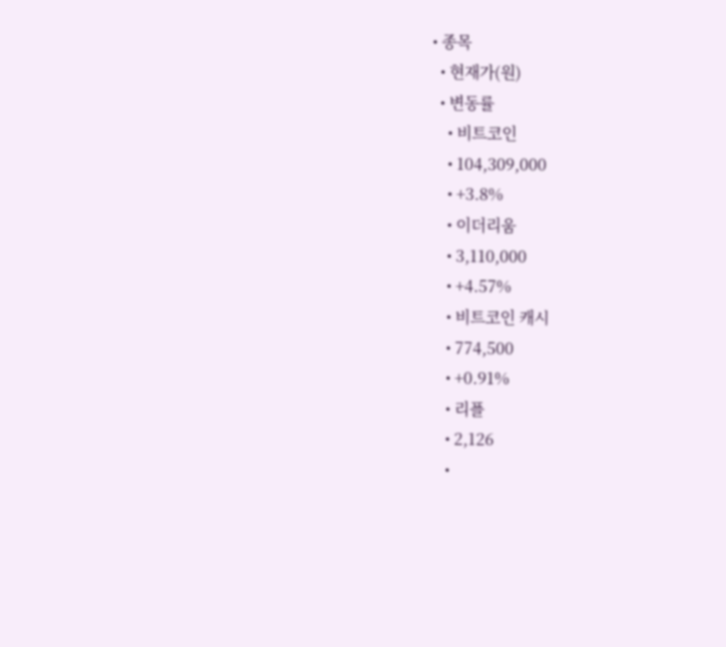• 종목
  • 현재가(원)
  • 변동률
    • 비트코인
    • 104,309,000
    • +3.8%
    • 이더리움
    • 3,110,000
    • +4.57%
    • 비트코인 캐시
    • 774,500
    • +0.91%
    • 리플
    • 2,126
    •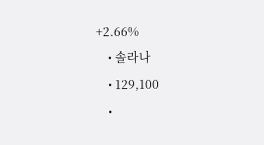+2.66%
    • 솔라나
    • 129,100
    •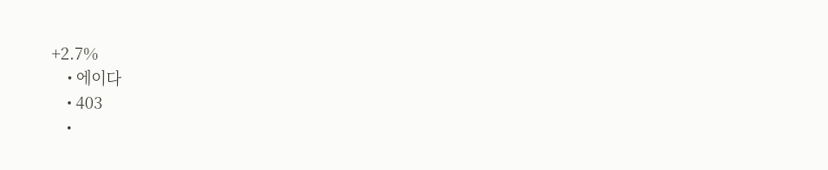+2.7%
    • 에이다
    • 403
    •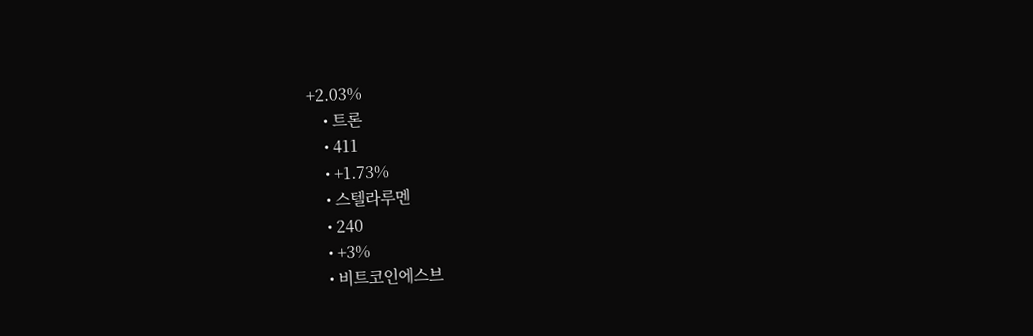+2.03%
    • 트론
    • 411
    • +1.73%
    • 스텔라루멘
    • 240
    • +3%
    • 비트코인에스브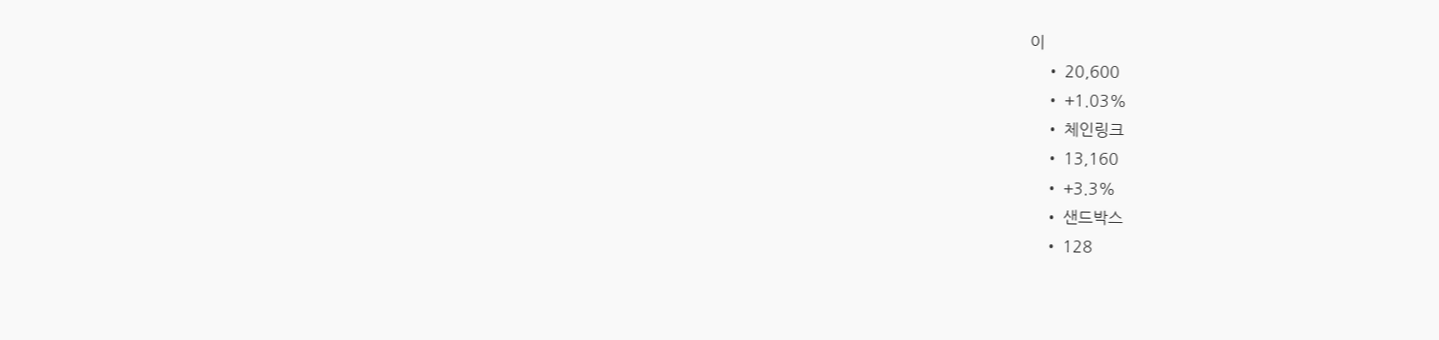이
    • 20,600
    • +1.03%
    • 체인링크
    • 13,160
    • +3.3%
    • 샌드박스
    • 128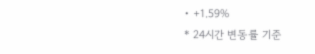• +1.59%
* 24시간 변동률 기준